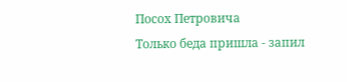Посох Петровича
Только беда пришла - запил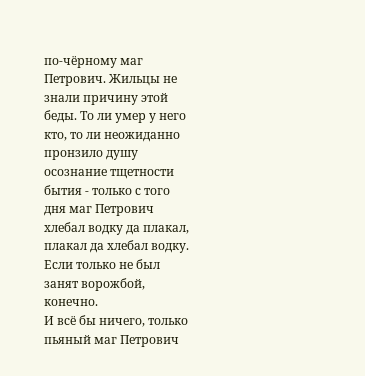по-чёрному маг Петрович. Жильцы не знали причину этой беды. То ли умер у него кто, то ли неожиданно пронзило душу осознание тщетности бытия - только с того дня маг Петрович хлебал водку да плакал, плакал да хлебал водку. Если только не был занят ворожбой, конечно.
И всё бы ничего, только пьяный маг Петрович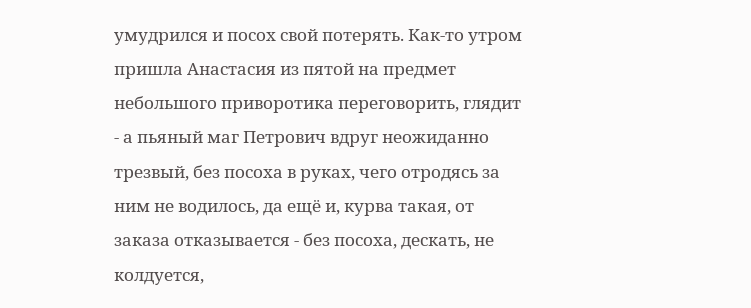умудрился и посох свой потерять. Как-то утром пришла Анастасия из пятой на предмет небольшого приворотика переговорить, глядит - а пьяный маг Петрович вдруг неожиданно трезвый, без посоха в руках, чего отродясь за ним не водилось, да ещё и, курва такая, от заказа отказывается - без посоха, дескать, не колдуется,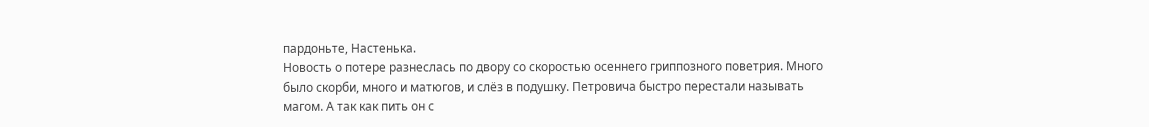пардоньте, Настенька.
Новость о потере разнеслась по двору со скоростью осеннего гриппозного поветрия. Много было скорби, много и матюгов, и слёз в подушку. Петровича быстро перестали называть магом. А так как пить он с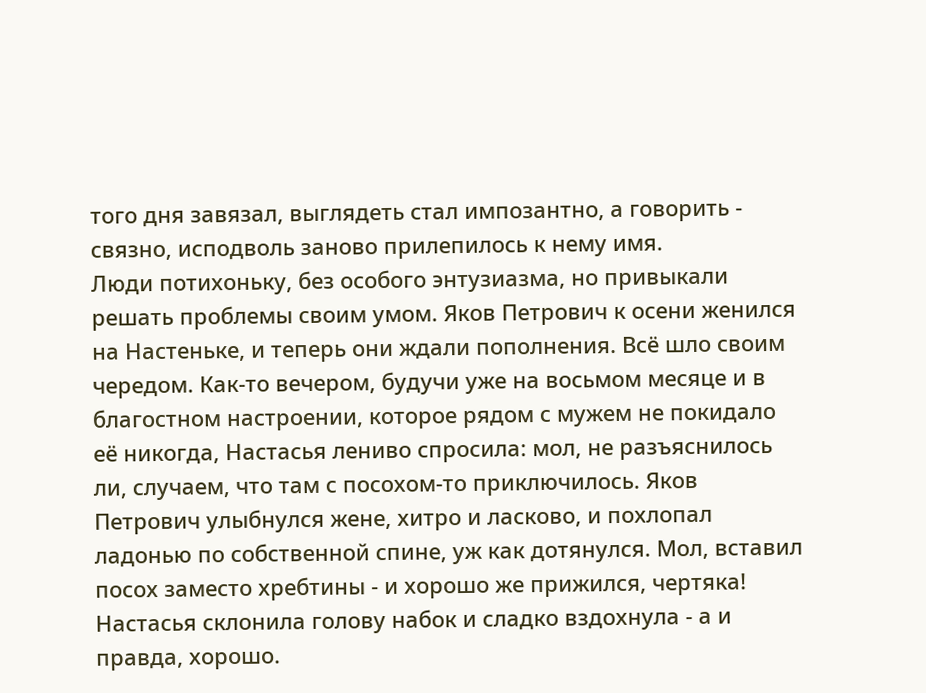того дня завязал, выглядеть стал импозантно, а говорить - связно, исподволь заново прилепилось к нему имя.
Люди потихоньку, без особого энтузиазма, но привыкали решать проблемы своим умом. Яков Петрович к осени женился на Настеньке, и теперь они ждали пополнения. Всё шло своим чередом. Как-то вечером, будучи уже на восьмом месяце и в благостном настроении, которое рядом с мужем не покидало её никогда, Настасья лениво спросила: мол, не разъяснилось ли, случаем, что там с посохом-то приключилось. Яков Петрович улыбнулся жене, хитро и ласково, и похлопал ладонью по собственной спине, уж как дотянулся. Мол, вставил посох заместо хребтины - и хорошо же прижился, чертяка! Настасья склонила голову набок и сладко вздохнула - а и правда, хорошо.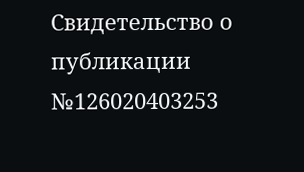Свидетельство о публикации №126020403253